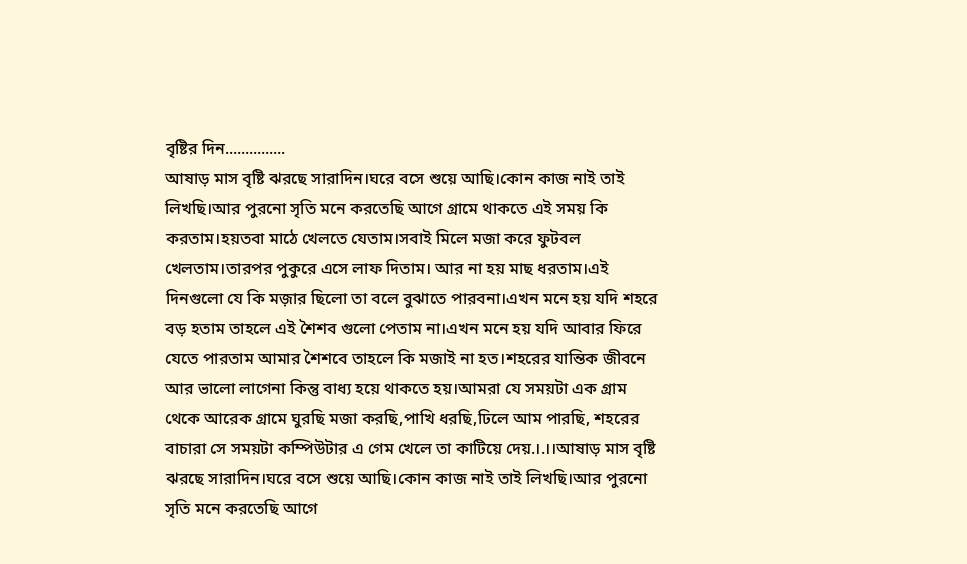বৃষ্টির দিন...............
আষাড় মাস বৃষ্টি ঝরছে সারাদিন।ঘরে বসে শুয়ে আছি।কোন কাজ নাই তাই লিখছি।আর পুরনো সৃতি মনে করতেছি আগে গ্রামে থাকতে এই সময় কি করতাম।হয়তবা মাঠে খেলতে যেতাম।সবাই মিলে মজা করে ফুটবল খেলতাম।তারপর পুকুরে এসে লাফ দিতাম। আর না হয় মাছ ধরতাম।এই দিনগুলো যে কি মজ়ার ছিলো তা বলে বুঝাতে পারবনা।এখন মনে হয় যদি শহরে বড় হতাম তাহলে এই শৈশব গুলো পেতাম না।এখন মনে হয় যদি আবার ফিরে যেতে পারতাম আমার শৈশবে তাহলে কি মজাই না হত।শহরের যান্তিক জীবনে আর ভালো লাগেনা কিন্তু বাধ্য হয়ে থাকতে হয়।আমরা যে সময়টা এক গ্রাম থেকে আরেক গ্রামে ঘুরছি মজা করছি,পাখি ধরছি,ঢিলে আম পারছি, শহরের বাচারা সে সময়টা কম্পিউটার এ গেম খেলে তা কাটিয়ে দেয়.।.।।আষাড় মাস বৃষ্টি ঝরছে সারাদিন।ঘরে বসে শুয়ে আছি।কোন কাজ নাই তাই লিখছি।আর পুরনো সৃতি মনে করতেছি আগে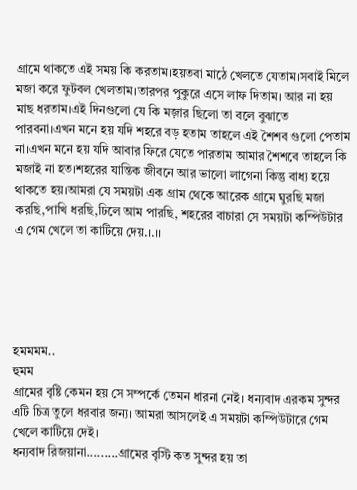গ্রামে থাকতে এই সময় কি করতাম।হয়তবা মাঠে খেলতে যেতাম।সবাই মিলে মজা করে ফুটবল খেলতাম।তারপর পুকুরে এসে লাফ দিতাম। আর না হয় মাছ ধরতাম।এই দিনগুলো যে কি মজ়ার ছিলো তা বলে বুঝাতে পারবনা।এখন মনে হয় যদি শহরে বড় হতাম তাহলে এই শৈশব গুলো পেতাম না।এখন মনে হয় যদি আবার ফিরে যেতে পারতাম আমার শৈশবে তাহলে কি মজাই না হত।শহরের যান্তিক জীবনে আর ভালো লাগেনা কিন্তু বাধ্য হয়ে থাকতে হয়।আমরা যে সময়টা এক গ্রাম থেকে আরেক গ্রামে ঘুরছি মজা করছি,পাখি ধরছি,ঢিলে আম পারছি, শহরের বাচারা সে সময়টা কম্পিউটার এ গেম খেলে তা কাটিয়ে দেয়.।.।।





হমমমম..
হুমম
গ্রামের বৃষ্টি কেমন হয় সে সম্পর্কে তেমন ধারনা নেই। ধন্যবাদ এরকম সুন্দর এটি চিত্র তুলে ধরবার জন্য। আমরা আসলেই এ সময়টা কম্পিউটারে গেম খেলে কাটিয়ে দেই।
ধন্যবাদ রিজয়ানা.........গ্রামের বৃস্টি কত সুন্দর হয় তা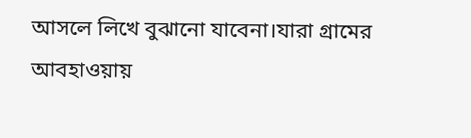আসলে লিখে বুঝানো যাবেনা।যারা গ্রামের আবহাওয়ায়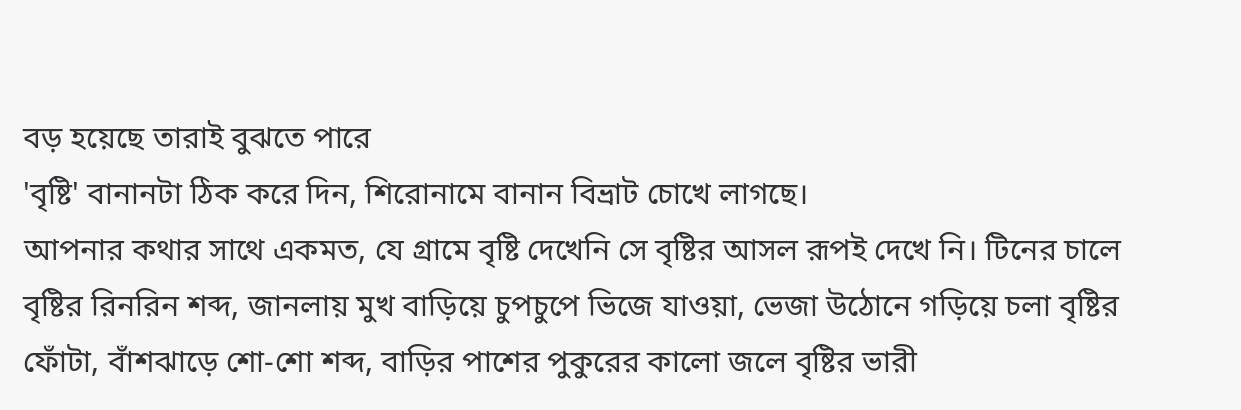বড় হয়েছে তারাই বুঝতে পারে
'বৃষ্টি' বানানটা ঠিক করে দিন, শিরোনামে বানান বিভ্রাট চোখে লাগছে।
আপনার কথার সাথে একমত, যে গ্রামে বৃষ্টি দেখেনি সে বৃষ্টির আসল রূপই দেখে নি। টিনের চালে বৃষ্টির রিনরিন শব্দ, জানলায় মুখ বাড়িয়ে চুপচুপে ভিজে যাওয়া, ভেজা উঠোনে গড়িয়ে চলা বৃষ্টির ফোঁটা, বাঁশঝাড়ে শো-শো শব্দ, বাড়ির পাশের পুকুরের কালো জলে বৃষ্টির ভারী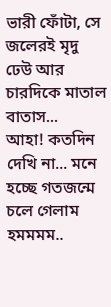ভারী ফোঁটা, সে জলেরই মৃদু ঢেউ আর চারদিকে মাতাল বাতাস...
আহা! কতদিন দেখি না... মনে হচ্ছে গতজন্মে চলে গেলাম
হমমমম..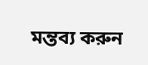মন্তব্য করুন